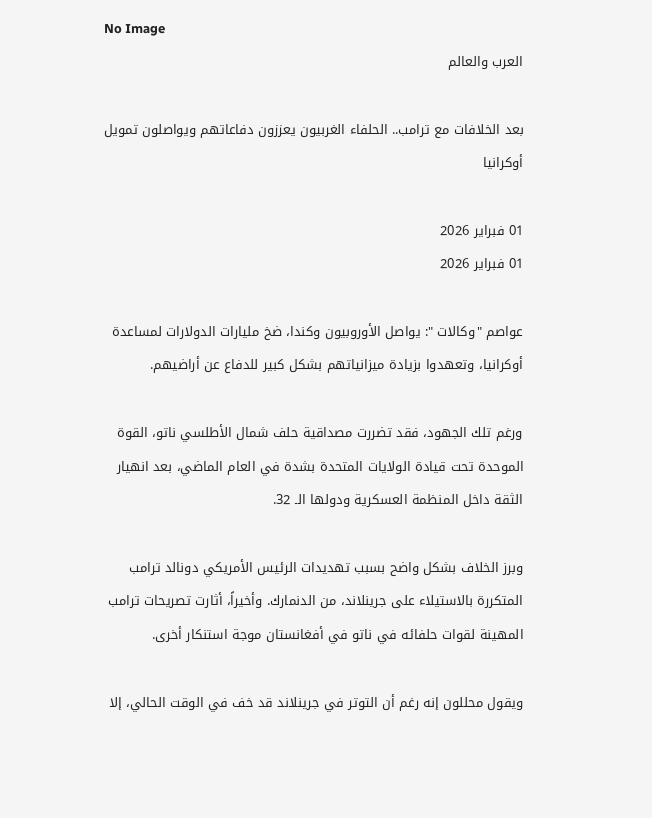No Image
العرب والعالم

بعد الخلافات مع ترامب.. الحلفاء الغربيون يعززون دفاعاتهم ويواصلون تمويل أوكرانيا

01 فبراير 2026
01 فبراير 2026

عواصم "وكالات ": يواصل الأوروبيون وكندا، ضخ مليارات الدولارات لمساعدة أوكرانيا، وتعهدوا بزيادة ميزانياتهم بشكل كبير للدفاع عن أراضيهم.

ورغم تلك الجهود، فقد تضررت مصداقية حلف شمال الأطلسي ناتو، القوة الموحدة تحت قيادة الولايات المتحدة بشدة في العام الماضي، بعد انهيار الثقة داخل المنظمة العسكرية ودولها الـ 32.

وبرز الخلاف بشكل واضح بسبب تهديدات الرئيس الأمريكي دونالد ترامب المتكررة بالاستيلاء على جرينلاند، من الدنمارك. وأخيراً، أثارت تصريحات ترامب المهينة لقوات حلفائه في ناتو في أفغانستان موجة استنكار أخرى.

ويقول محللون إنه رغم أن التوتر في جرينلاند قد خف في الوقت الحالي، إلا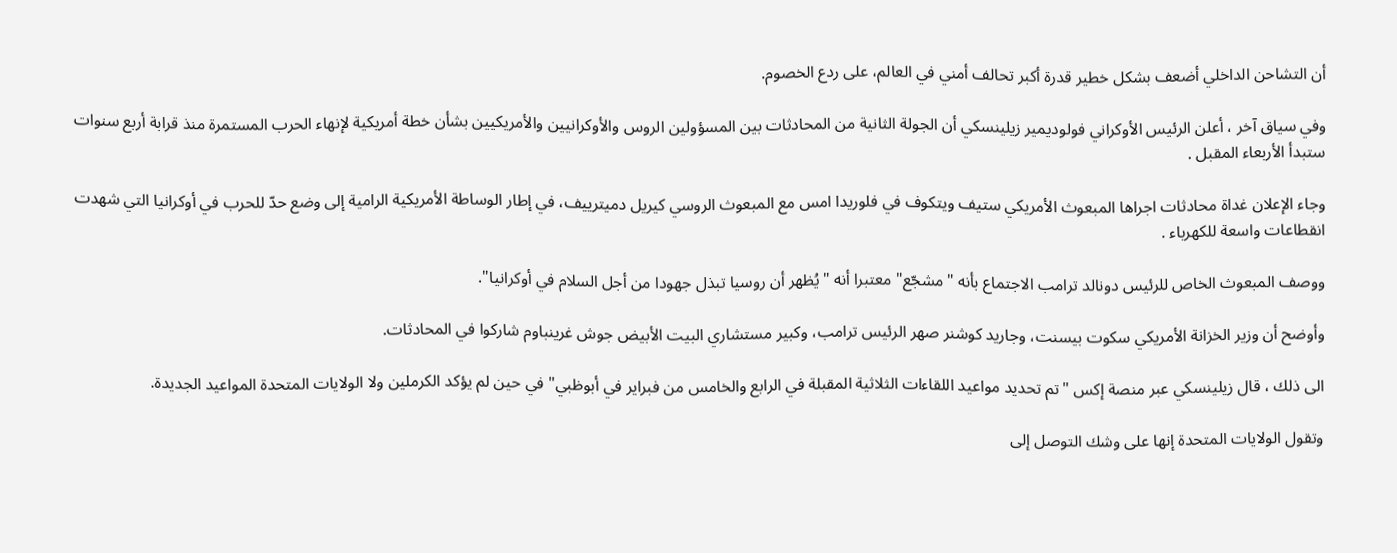أن التشاحن الداخلي أضعف بشكل خطير قدرة أكبر تحالف أمني في العالم، على ردع الخصوم.

وفي سياق آخر ، أعلن الرئيس الأوكراني فولوديمير زيلينسكي أن الجولة الثانية من المحادثات بين المسؤولين الروس والأوكرانيين والأمريكيين بشأن خطة أمريكية لإنهاء الحرب المستمرة منذ قرابة أربع سنوات ستبدأ الأربعاء المقبل .

وجاء الإعلان غداة محادثات اجراها المبعوث الأمريكي ستيف ويتكوف في فلوريدا امس مع المبعوث الروسي كيريل دميترييف، في إطار الوساطة الأمريكية الرامية إلى وضع حدّ للحرب في أوكرانيا التي شهدت انقطاعات واسعة للكهرباء .

ووصف المبعوث الخاص للرئيس دونالد ترامب الاجتماع بأنه "مشجّع" معتبرا أنه "يُظهر أن روسيا تبذل جهودا من أجل السلام في أوكرانيا".

وأوضح أن وزير الخزانة الأمريكي سكوت بيسنت، وجاريد كوشنر صهر الرئيس ترامب، وكبير مستشاري البيت الأبيض جوش غرينباوم شاركوا في المحادثات.

الى ذلك ، قال زيلينسكي عبر منصة إكس "تم تحديد مواعيد اللقاءات الثلاثية المقبلة في الرابع والخامس من فبراير في أبوظبي" في حين لم يؤكد الكرملين ولا الولايات المتحدة المواعيد الجديدة.

وتقول الولايات المتحدة إنها على وشك التوصل إلى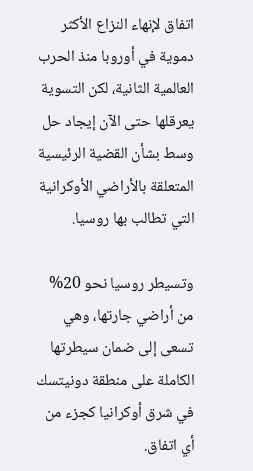اتفاق لإنهاء النزاع الأكثر دموية في أوروبا منذ الحرب العالمية الثانية، لكن التسوية يعرقلها حتى الآن إيجاد حل وسط بشأن القضية الرئيسية المتعلقة بالأراضي الأوكرانية التي تطالب بها روسيا.

وتسيطر روسيا نحو 20% من أراضي جارتها، وهي تسعى إلى ضمان سيطرتها الكاملة على منطقة دونيتسك في شرق أوكرانيا كجزء من أي اتفاق.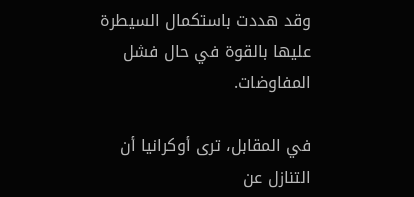وقد هددت باستكمال السيطرة عليها بالقوة في حال فشل المفاوضات.

في المقابل، ترى أوكرانيا أن التنازل عن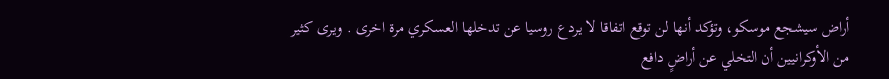أراض سيشجع موسكو، وتؤكد أنها لن توقع اتفاقا لا يردع روسيا عن تدخلها العسكري مرة اخرى . ويرى كثير من الأوكرانيين أن التخلي عن أراضٍ دافع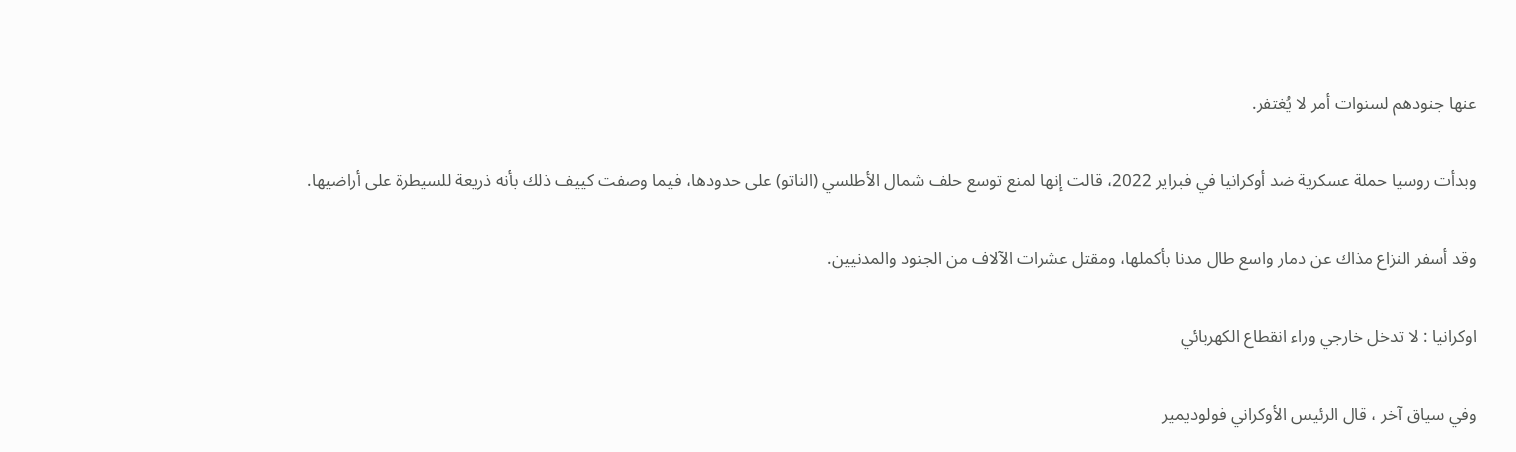عنها جنودهم لسنوات أمر لا يُغتفر.

وبدأت روسيا حملة عسكرية ضد أوكرانيا في فبراير 2022، قالت إنها لمنع توسع حلف شمال الأطلسي (الناتو) على حدودها، فيما وصفت كييف ذلك بأنه ذريعة للسيطرة على أراضيها.

وقد أسفر النزاع مذاك عن دمار واسع طال مدنا بأكملها، ومقتل عشرات الآلاف من الجنود والمدنيين.

اوكرانيا : لا تدخل خارجي وراء انقطاع الكهربائي

وفي سياق آخر ، قال الرئيس الأوكراني فولوديمير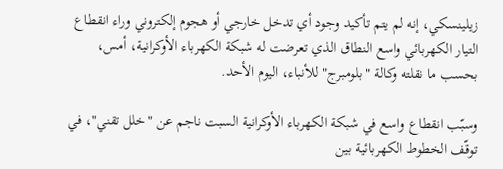زيلينسكي، إنه لم يتم تأكيد وجود أي تدخل خارجي أو هجوم إلكتروني وراء انقطاع التيار الكهربائي واسع النطاق الذي تعرضت له شبكة الكهرباء الأوكرانية، أمس، بحسب ما نقلته وكالة "بلومبرج" للأنباء، اليوم الأحد.

وسبّب انقطاع واسع في شبكة الكهرباء الأوكرانية السبت ناجم عن "خلل تقني"، في توقّف الخطوط الكهربائية بين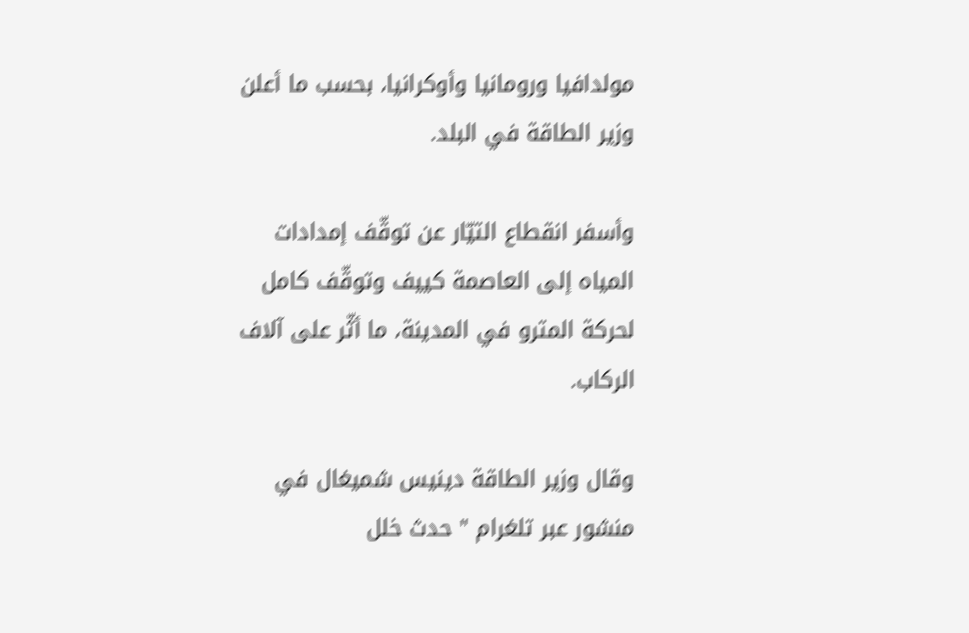مولدافيا ورومانيا وأوكرانيا، بحسب ما أعلن وزير الطاقة في البلد.

وأسفر انقطاع التيّار عن توقّف إمدادات المياه إلى العاصمة كييف وتوقّف كامل لحركة المترو في المدينة، ما أثّر على آلاف الركاب.

وقال وزير الطاقة دينيس شميغال في منشور عبر تلغرام " حدث خلل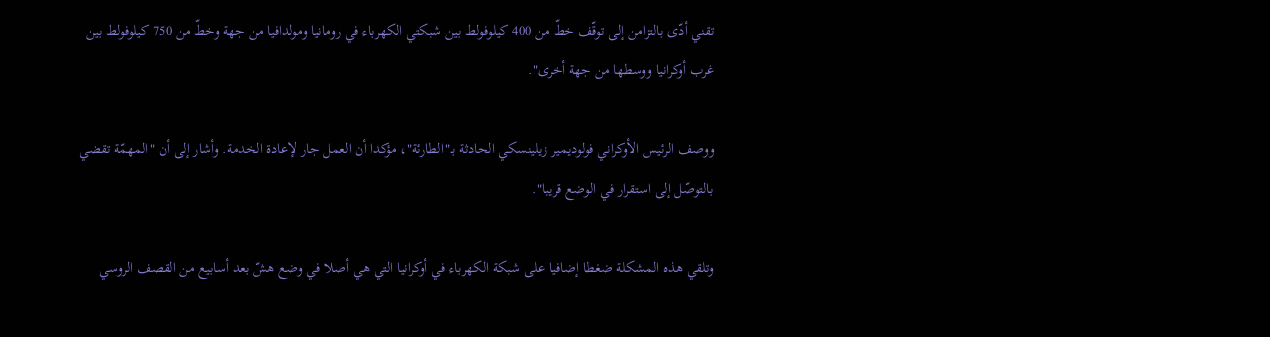تقني أدّى بالتزامن إلى توقّف خطّ من 400 كيلوفولط بين شبكتي الكهرباء في رومانيا ومولدافيا من جهة وخطّ من 750 كيلوفولط بين غرب أوكرانيا ووسطها من جهة أخرى".

ووصف الرئيس الأوكراني فولوديمير زيلينسكي الحادثة بـ"الطارئة"، مؤكدا أن العمل جار لإعادة الخدمة. وأشار إلى أن "المهمّة تقضي بالتوصّل إلى استقرار في الوضع قريبا".

وتلقي هذه المشكلة ضغطا إضافيا على شبكة الكهرباء في أوكرانيا التي هي أصلا في وضع هشّ بعد أسابيع من القصف الروسي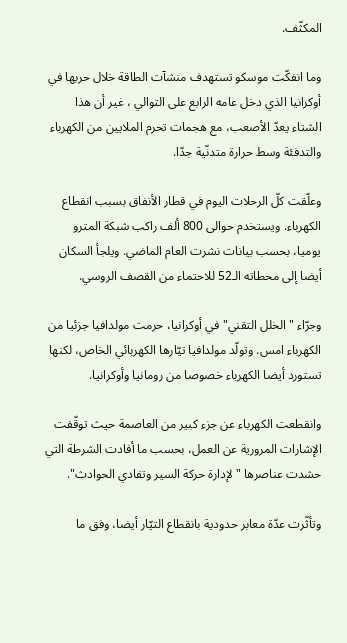المكثّف.

وما انفكّت موسكو تستهدف منشآت الطاقة خلال حربها في أوكرانيا الذي دخل عامه الرابع على التوالي ، غير أن هذا الشتاء يعدّ الأصعب، مع هجمات تحرم الملايين من الكهرباء والتدفئة وسط حرارة متدنّية جدّا.

وعلّقت كلّ الرحلات اليوم في قطار الأنفاق بسبب انقطاع الكهرباء. ويستخدم حوالى 800 ألف راكب شبكة المترو يوميا، بحسب بيانات نشرت العام الماضي. ويلجأ السكان أيضا إلى محطاته الـ52 للاحتماء من القصف الروسي.

وجرّاء "الخلل التقني" في أوكرانيا، حرمت مولدافيا جزئيا من الكهرباء امس. وتولّد مولدافيا تيّارها الكهربائي الخاص، لكنها تستورد أيضا الكهرباء خصوصا من رومانيا وأوكرانيا.

وانقطعت الكهرباء عن جزء كبير من العاصمة حيث توقّفت الإشارات المرورية عن العمل، بحسب ما أفادت الشرطة التي حشدت عناصرها "لإدارة حركة السير وتفادي الحوادث".

وتأثّرت عدّة معابر حدودية بانقطاع التيّار أيضا، وفق ما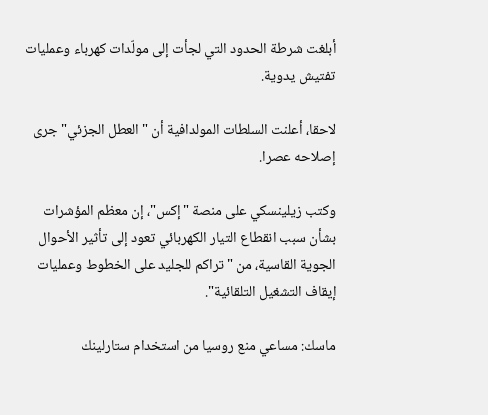أبلغت شرطة الحدود التي لجأت إلى مولّدات كهرباء وعمليات تفتيش يدوية.

لاحقا، أعلنت السلطات المولدافية أن "العطل الجزئي" جرى إصلاحه عصرا.

وكتب زيلينسكي على منصة "إكس"، إن معظم المؤشرات بشأن سبب انقطاع التيار الكهربائي تعود إلى تأثير الأحوال الجوية القاسية، من "تراكم للجليد على الخطوط وعمليات إيقاف التشغيل التلقائية".

ماسك: مساعي منع روسيا من استخدام ستارلينك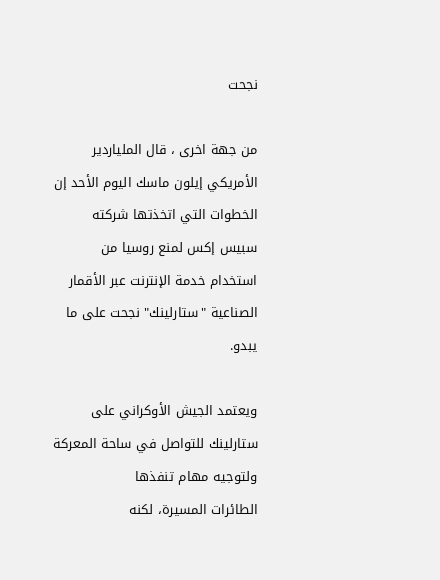نجحت

من جهة اخرى ، قال الملياردير الأمريكي إيلون ماسك اليوم الأحد إن الخطوات التي اتخذتها شركته سبيس إكس لمنع روسيا من استخدام خدمة الإنترنت عبر الأقمار الصناعية "ستارلينك" نجحت على ما يبدو.

ويعتمد ‌الجيش الأوكراني على ستارلينك للتواصل في ساحة المعركة ولتوجيه مهام تنفذها الطائرات ‌المسيرة، لكنه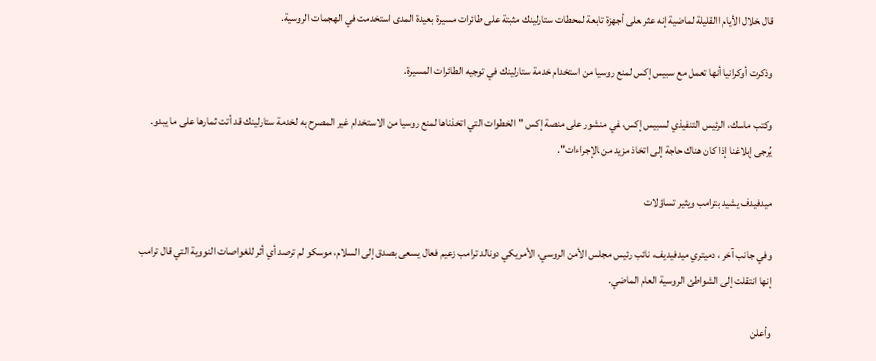قال ‍خلال الأيام االقليلة ‌لماضية إنه عثر ‍على أجهزة تابعة لمحطات ستارلينك مثبتة على طائرات مسيرة بعيدة المدى استخدمت في الهجمات الروسية.

وذكرت أوكرانيا أنها تعمل مع سبيس إكس لمنع روسيا من استخدام خدمة ستارلينك في توجيه الطائرات المسيرة.

وكتب ماسك، الرئيس التنفيذي لسبيس إكس، ‍في ‌منشور على منصة إكس "الخطوات التي اتخذناها لمنع روسيا من الاستخدام غير ‌المصرح به لخدمة ستارلينك قد أتت ثمارها على ما يبدو. يُرجى إبلاغنا إذا كان هناك حاجة إلى اتخاذ مزيد من ‍الإجراءات".

ميدفيدف يشيد بترامب ويثير تساؤلات

وفي جانب آخر ، دميتري ميدفيديف، نائب رئيس مجلس الأمن الروسي، الأمريكي دونالد ‌ترامب زعيم فعال يسعى بصدق إلى السلام، موسكو لم ترصد أي أثر للغواصات النووية التي قال ترامب إنها انتقلت إلى الشواطئ الروسية العام الماضي.

وأعلن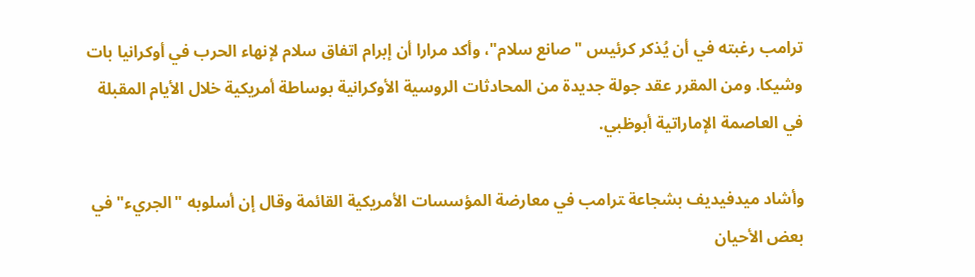ترامب رغبته في أن يُذكر كرئيس "صانع سلام"، وأكد مرارا أن إبرام اتفاق سلام لإنهاء ‌الحرب في أوكرانيا بات وشيكا. ومن المقرر عقد جولة جديدة من المحادثات الروسية الأوكرانية بوساطة أمريكية خلال الأيام المقبلة في ‌العاصمة الإماراتية أبوظبي.

وأشاد ميدفيديف بشجاعة ‍ترامب في ‌معارضة المؤسسات الأمريكية القائمة وقال إن أسلوبه "الجريء" في بعض الأحيان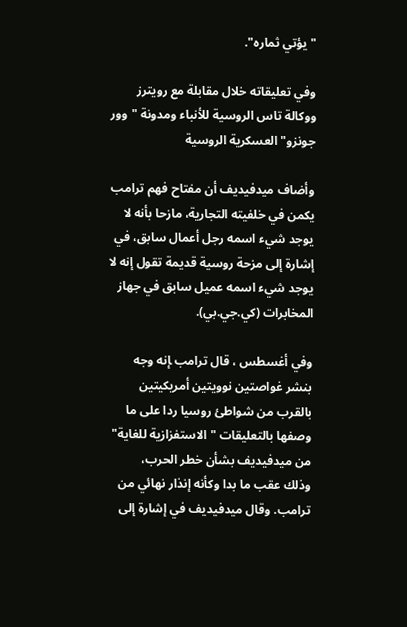"يؤتي ثماره".

وفي تعليقاته خلال مقابلة مع رويترز ووكالة تاس الروسية للأنباء ومدونة "وور جونزو" العسكرية الروسية

وأضاف ميدفيديف أن مفتاح فهم ترامب يكمن في خلفيته التجارية، مازحا بأنه لا يوجد شيء اسمه رجل أعمال سابق، في إشارة إلى مزحة روسية قديمة تقول إنه لا يوجد شيء اسمه عميل سابق في جهاز المخابرات (كي.جي.بي).

وفي أغسطس ، قال ترامب ‍إنه ‌وجه بنشر غواصتين نوويتين أمريكيتين بالقرب من شواطئ روسيا ردا على ما وصفها بالتعليقات "الاستفزازية للغاية" من ميدفيديف بشأن خطر الحرب، وذلك ‌عقب ما بدا وكأنه إنذار نهائي من ترامب. وقال ميدفيديف في إشارة إلى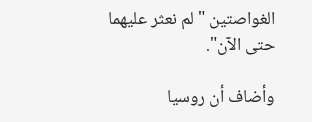الغواصتين "لم نعثر عليهما حتى الآن".

وأضاف أن روسيا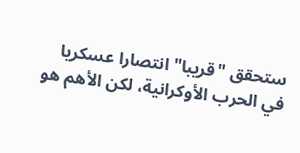ستحقق "قريبا" انتصارا عسكريا في الحرب الأوكرانية، لكن الأهم هو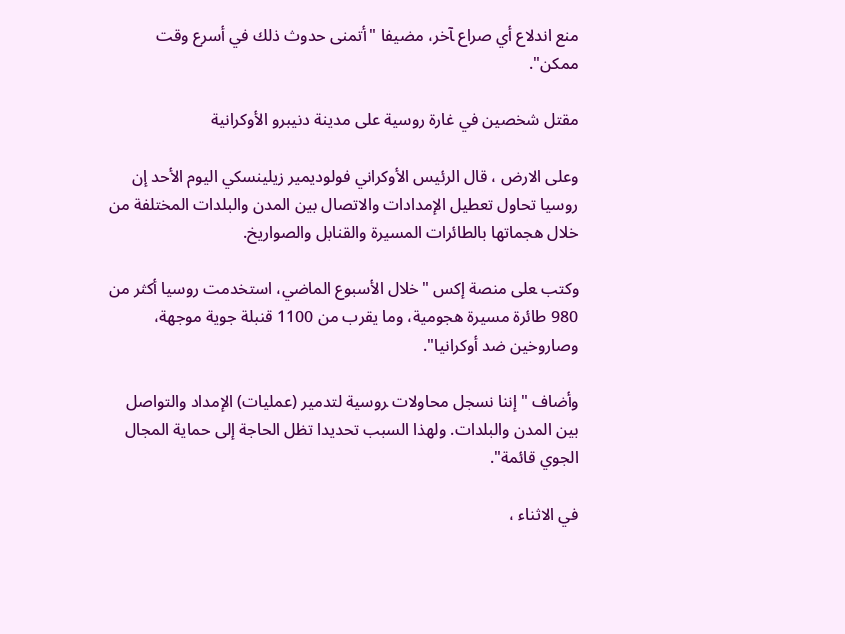منع اندلاع أي صراع ‍آخر، مضيفا "أتمنى حدوث ذلك في أسرع وقت ممكن".

مقتل شخصين في غارة روسية على مدينة دنيبرو الأوكرانية

وعلى الارض ، قال ‌الرئيس الأوكراني فولوديمير زيلينسكي اليوم الأحد إن روسيا تحاول تعطيل الإمدادات والاتصال بين المدن ‌والبلدات المختلفة من خلال هجماتها بالطائرات المسيرة ‌والقنابل والصواريخ.

وكتب ‍على منصة ‌إكس "خلال الأسبوع الماضي، استخدمت روسيا أكثر من 980 طائرة مسيرة هجومية، وما يقرب من 1100 قنبلة جوية موجهة، وصاروخين ضد أوكرانيا".

وأضاف "إننا نسجل محاولات ‍روسية ‌لتدمير (عمليات) الإمداد والتواصل بين المدن والبلدات. ولهذا ‌السبب تحديدا تظل الحاجة إلى حماية المجال الجوي قائمة".

في الاثناء ،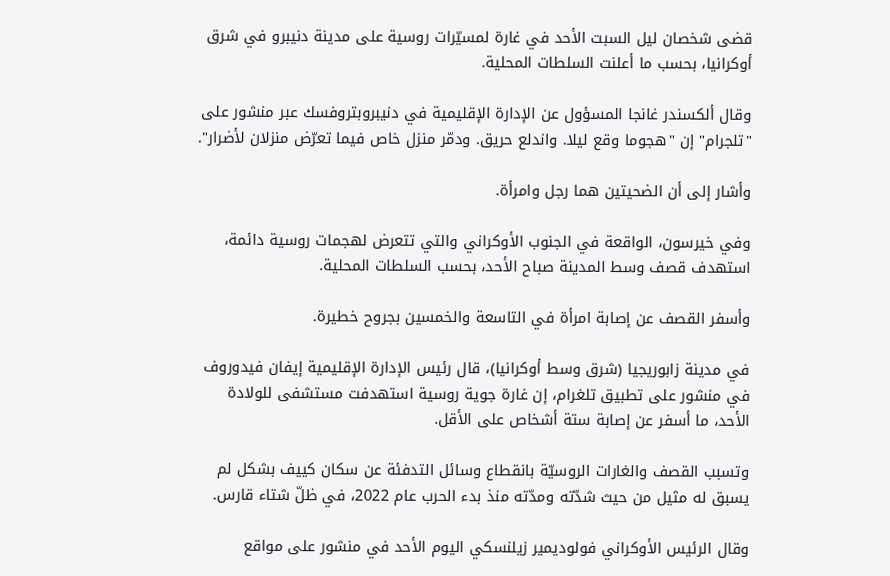قضى شخصان ليل السبت الأحد في غارة لمسيّرات روسية على مدينة دنيبرو في شرق أوكرانيا، بحسب ما أعلنت السلطات المحلية.

وقال ألكسندر غانجا المسؤول عن الإدارة الإقليمية في دنيبروبتروفسك عبر منشور على "تلجرام" إن "هجوما وقع ليلا. واندلع حريق. ودمّر منزل خاص فيما تعرّض منزلان لأضرار".

وأشار إلى أن الضحيتين هما رجل وامرأة.

وفي خيرسون، الواقعة في الجنوب الأوكراني والتي تتعرض لهجمات روسية دائمة، استهدف قصف وسط المدينة صباح الأحد، بحسب السلطات المحلية.

وأسفر القصف عن إصابة امرأة في التاسعة والخمسين بجروح خطيرة.

في مدينة زابوريجيا (شرق وسط أوكرانيا)، قال رئيس الإدارة الإقليمية إيفان فيدوروف في منشور على تطبيق تلغرام، إن غارة جوية روسية استهدفت مستشفى للولادة الأحد، ما أسفر عن إصابة ستة أشخاص على الأقل.

وتسبب القصف والغارات الروسيّة بانقطاع وسائل التدفئة عن سكان كييف بشكل لم يسبق له مثيل من حيث شدّته ومدّته منذ بدء الحرب عام 2022، في ظلّ شتاء قارس.

وقال الرئيس الأوكراني فولوديمير زيلنسكي اليوم الأحد في منشور على مواقع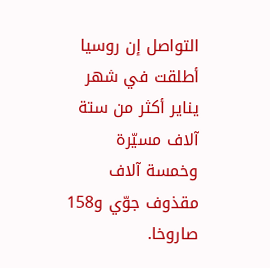التواصل إن روسيا أطلقت في شهر يناير أكثر من ستة آلاف مسيّرة وخمسة آلاف مقذوف جوّي و158 صاروخا.